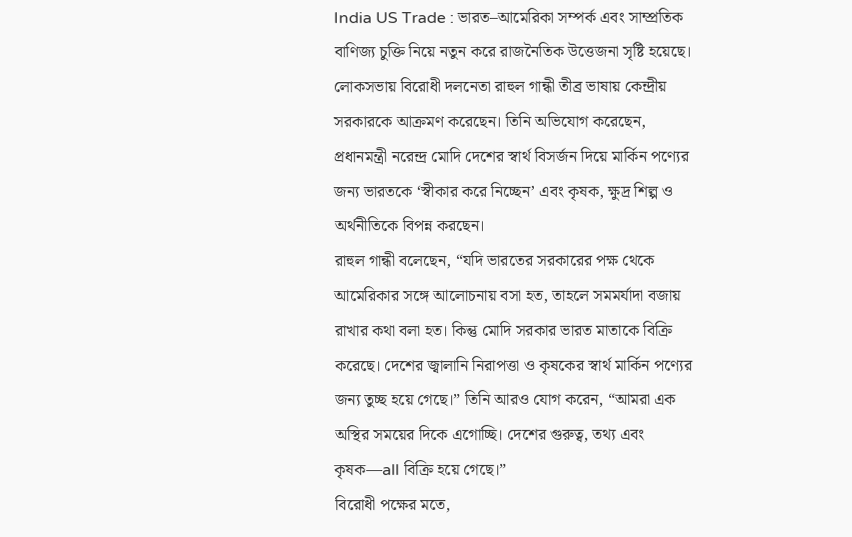India US Trade : ভারত–আমেরিকা সম্পর্ক এবং সাম্প্রতিক বাণিজ্য চুক্তি নিয়ে নতুন করে রাজনৈতিক উত্তেজনা সৃষ্টি হয়েছে। লোকসভায় বিরোধী দলনেতা রাহুল গান্ধী তীব্র ভাষায় কেন্দ্রীয় সরকারকে আক্রমণ করেছেন। তিনি অভিযোগ করেছেন, প্রধানমন্ত্রী নরেন্দ্র মোদি দেশের স্বার্থ বিসর্জন দিয়ে মার্কিন পণ্যের জন্য ভারতকে ‘স্বীকার করে নিচ্ছেন’ এবং কৃষক, ক্ষুদ্র শিল্প ও অর্থনীতিকে বিপন্ন করছেন।
রাহুল গান্ধী বলেছেন, “যদি ভারতের সরকারের পক্ষ থেকে আমেরিকার সঙ্গে আলোচনায় বসা হত, তাহলে সমমর্যাদা বজায় রাখার কথা বলা হত। কিন্তু মোদি সরকার ভারত মাতাকে বিক্রি করেছে। দেশের জ্বালানি নিরাপত্তা ও কৃষকের স্বার্থ মার্কিন পণ্যের জন্য তুচ্ছ হয়ে গেছে।” তিনি আরও যোগ করেন, “আমরা এক অস্থির সময়ের দিকে এগোচ্ছি। দেশের গুরুত্ব, তথ্য এবং কৃষক—all বিক্রি হয়ে গেছে।”
বিরোধী পক্ষের মতে,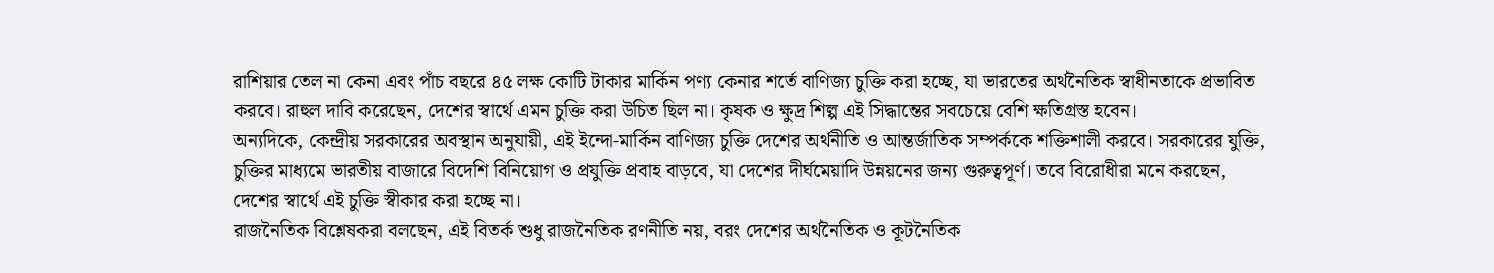রাশিয়ার তেল না কেনা এবং পাঁচ বছরে ৪৫ লক্ষ কোটি টাকার মার্কিন পণ্য কেনার শর্তে বাণিজ্য চুক্তি করা হচ্ছে, যা ভারতের অর্থনৈতিক স্বাধীনতাকে প্রভাবিত করবে। রাহুল দাবি করেছেন, দেশের স্বার্থে এমন চুক্তি করা উচিত ছিল না। কৃষক ও ক্ষুদ্র শিল্প এই সিদ্ধান্তের সবচেয়ে বেশি ক্ষতিগ্রস্ত হবেন।
অন্যদিকে, কেন্দ্রীয় সরকারের অবস্থান অনুযায়ী, এই ইন্দো-মার্কিন বাণিজ্য চুক্তি দেশের অর্থনীতি ও আন্তর্জাতিক সম্পর্ককে শক্তিশালী করবে। সরকারের যুক্তি, চুক্তির মাধ্যমে ভারতীয় বাজারে বিদেশি বিনিয়োগ ও প্রযুক্তি প্রবাহ বাড়বে, যা দেশের দীর্ঘমেয়াদি উন্নয়নের জন্য গুরুত্বপূর্ণ। তবে বিরোধীরা মনে করছেন, দেশের স্বার্থে এই চুক্তি স্বীকার করা হচ্ছে না।
রাজনৈতিক বিশ্লেষকরা বলছেন, এই বিতর্ক শুধু রাজনৈতিক রণনীতি নয়, বরং দেশের অর্থনৈতিক ও কূটনৈতিক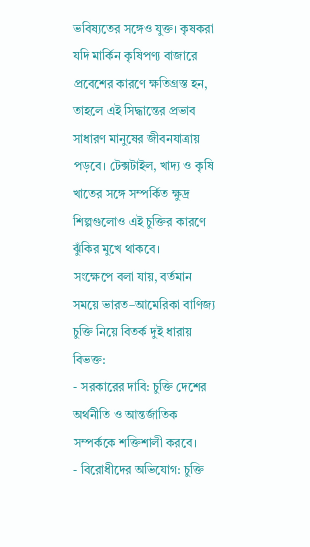ভবিষ্যতের সঙ্গেও যুক্ত। কৃষকরা যদি মার্কিন কৃষিপণ্য বাজারে প্রবেশের কারণে ক্ষতিগ্রস্ত হন, তাহলে এই সিদ্ধান্তের প্রভাব সাধারণ মানুষের জীবনযাত্রায় পড়বে। টেক্সটাইল, খাদ্য ও কৃষি খাতের সঙ্গে সম্পর্কিত ক্ষুদ্র শিল্পগুলোও এই চুক্তির কারণে ঝুঁকির মুখে থাকবে।
সংক্ষেপে বলা যায়, বর্তমান সময়ে ভারত–আমেরিকা বাণিজ্য চুক্তি নিয়ে বিতর্ক দুই ধারায় বিভক্ত:
- সরকারের দাবি: চুক্তি দেশের অর্থনীতি ও আন্তর্জাতিক সম্পর্ককে শক্তিশালী করবে।
- বিরোধীদের অভিযোগ: চুক্তি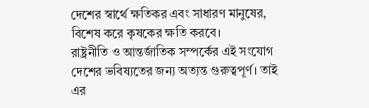দেশের স্বার্থে ক্ষতিকর এবং সাধারণ মানুষের, বিশেষ করে কৃষকের ক্ষতি করবে।
রাষ্ট্রনীতি ও আন্তর্জাতিক সম্পর্কের এই সংযোগ দেশের ভবিষ্যতের জন্য অত্যন্ত গুরুত্বপূর্ণ। তাই এর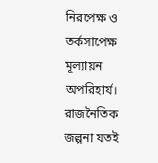নিরপেক্ষ ও তর্কসাপেক্ষ মূল্যায়ন অপরিহার্য। রাজনৈতিক জল্পনা যতই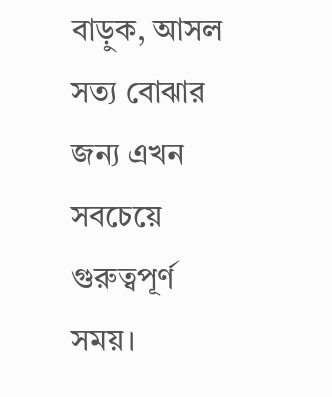বাড়ুক, আসল সত্য বোঝার জন্য এখন সবচেয়ে গুরুত্বপূর্ণ সময়।